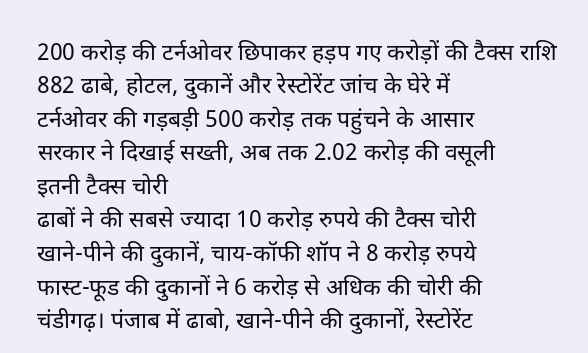200 करोड़ की टर्नओवर छिपाकर हड़प गए करोड़ों की टैक्स राशि
882 ढाबे, होटल, दुकानें और रेस्टोरेंट जांच के घेरे में
टर्नओवर की गड़बड़ी 500 करोड़ तक पहुंचने के आसार
सरकार ने दिखाई सख्ती, अब तक 2.02 करोड़ की वसूली
इतनी टैक्स चोरी
ढाबों ने की सबसे ज्यादा 10 करोड़ रुपये की टैक्स चोरी
खाने-पीने की दुकानें, चाय-कॉफी शॉप ने 8 करोड़ रुपये
फास्ट-फूड की दुकानों ने 6 करोड़ से अधिक की चोरी की
चंडीगढ़। पंजाब में ढाबो, खाने-पीने की दुकानों, रेस्टोरेंट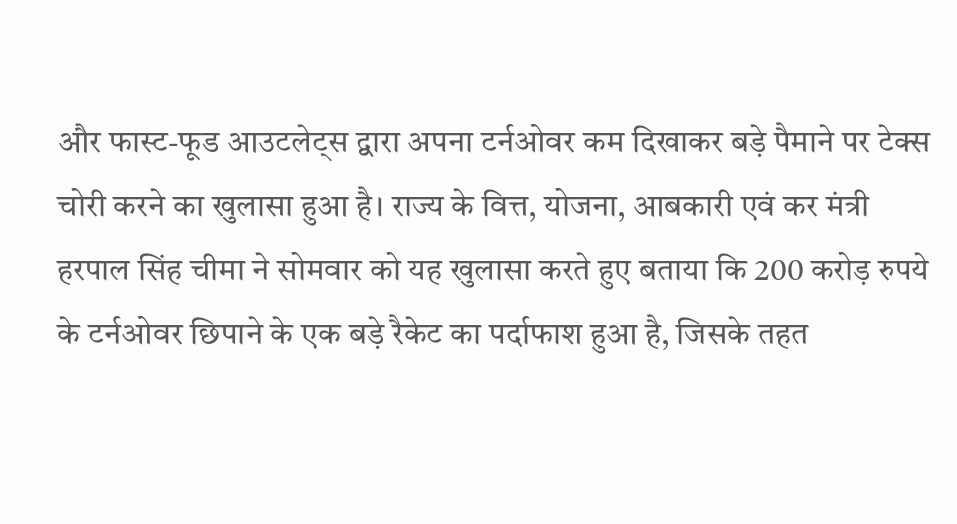और फास्ट-फूड आउटलेट्स द्वारा अपना टर्नओवर कम दिखाकर बड़े पैमाने पर टेक्स चोरी करने का खुलासा हुआ है। राज्य के वित्त, योजना, आबकारी एवं कर मंत्री हरपाल सिंह चीमा ने सोमवार को यह खुलासा करते हुए बताया कि 200 करोड़ रुपये के टर्नओवर छिपाने के एक बड़े रैकेट का पर्दाफाश हुआ है, जिसके तहत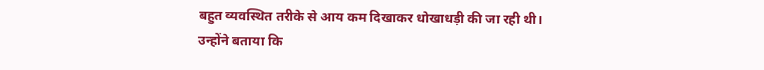बहुत व्यवस्थित तरीके से आय कम दिखाकर धोखाधड़ी की जा रही थी।
उन्होंने बताया कि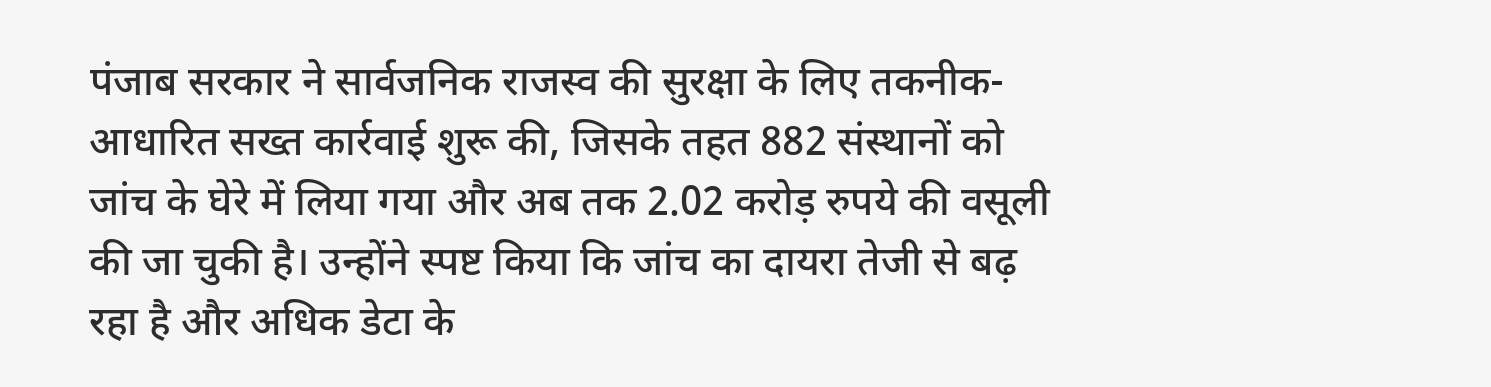पंजाब सरकार ने सार्वजनिक राजस्व की सुरक्षा के लिए तकनीक-आधारित सख्त कार्रवाई शुरू की, जिसके तहत 882 संस्थानों को जांच के घेरे में लिया गया और अब तक 2.02 करोड़ रुपये की वसूली की जा चुकी है। उन्होंने स्पष्ट किया कि जांच का दायरा तेजी से बढ़ रहा है और अधिक डेटा के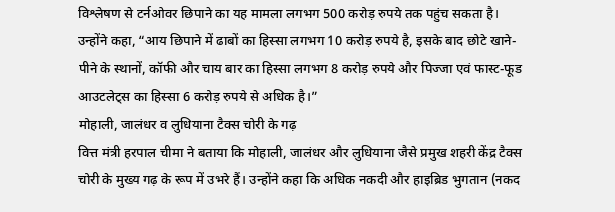विश्लेषण से टर्नओवर छिपाने का यह मामला लगभग 500 करोड़ रुपये तक पहुंच सकता है। उन्होंने कहा, “आय छिपाने में ढाबों का हिस्सा लगभग 10 करोड़ रुपये है, इसके बाद छोटे खाने-पीने के स्थानों, कॉफी और चाय बार का हिस्सा लगभग 8 करोड़ रुपये और पिज्जा एवं फास्ट-फूड आउटलेट्स का हिस्सा 6 करोड़ रुपये से अधिक है।”
मोहाली, जालंधर व लुधियाना टैक्स चोरी के गढ़
वित्त मंत्री हरपाल चीमा ने बताया कि मोहाली, जालंधर और लुधियाना जैसे प्रमुख शहरी केंद्र टैक्स चोरी के मुख्य गढ़ के रूप में उभरे हैं। उन्होंने कहा कि अधिक नकदी और हाइब्रिड भुगतान (नकद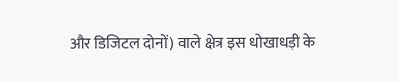और डिजिटल दोनों) वाले क्षेत्र इस धोखाधड़ी के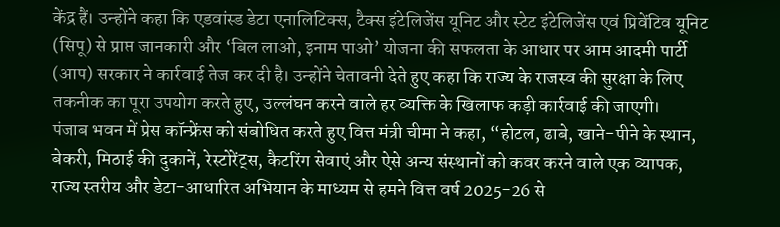केंद्र हैं। उन्होंने कहा कि एडवांस्ड डेटा एनालिटिक्स, टैक्स इंटेलिजेंस यूनिट और स्टेट इंटेलिजेंस एवं प्रिवेंटिव यूनिट (सिपू) से प्राप्त जानकारी और ‘बिल लाओ, इनाम पाओ’ योजना की सफलता के आधार पर आम आदमी पार्टी (आप) सरकार ने कार्रवाई तेज कर दी है। उन्होंने चेतावनी देते हुए कहा कि राज्य के राजस्व की सुरक्षा के लिए तकनीक का पूरा उपयोग करते हुए, उल्लंघन करने वाले हर व्यक्ति के खिलाफ कड़ी कार्रवाई की जाएगी।
पंजाब भवन में प्रेस कॉन्फ्रेंस को संबोधित करते हुए वित्त मंत्री चीमा ने कहा, “होटल, ढाबे, खाने-पीने के स्थान, बेकरी, मिठाई की दुकानें, रेस्टोरेंट्स, कैटरिंग सेवाएं और ऐसे अन्य संस्थानों को कवर करने वाले एक व्यापक, राज्य स्तरीय और डेटा-आधारित अभियान के माध्यम से हमने वित्त वर्ष 2025-26 से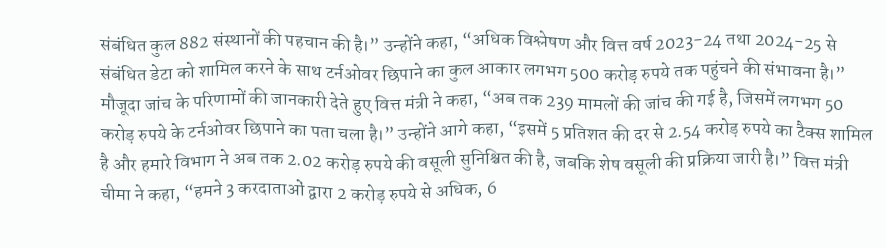संबंधित कुल 882 संस्थानों की पहचान की है।” उन्होंने कहा, “अधिक विश्लेषण और वित्त वर्ष 2023-24 तथा 2024-25 से संबंधित डेटा को शामिल करने के साथ टर्नओवर छिपाने का कुल आकार लगभग 500 करोड़ रुपये तक पहुंचने की संभावना है।”
मौजूदा जांच के परिणामों की जानकारी देते हुए वित्त मंत्री ने कहा, “अब तक 239 मामलों की जांच की गई है, जिसमें लगभग 50 करोड़ रुपये के टर्नओवर छिपाने का पता चला है।” उन्होंने आगे कहा, “इसमें 5 प्रतिशत की दर से 2.54 करोड़ रुपये का टैक्स शामिल है और हमारे विभाग ने अब तक 2.02 करोड़ रुपये की वसूली सुनिश्चित की है, जबकि शेष वसूली की प्रक्रिया जारी है।” वित्त मंत्री चीमा ने कहा, “हमने 3 करदाताओं द्वारा 2 करोड़ रुपये से अधिक, 6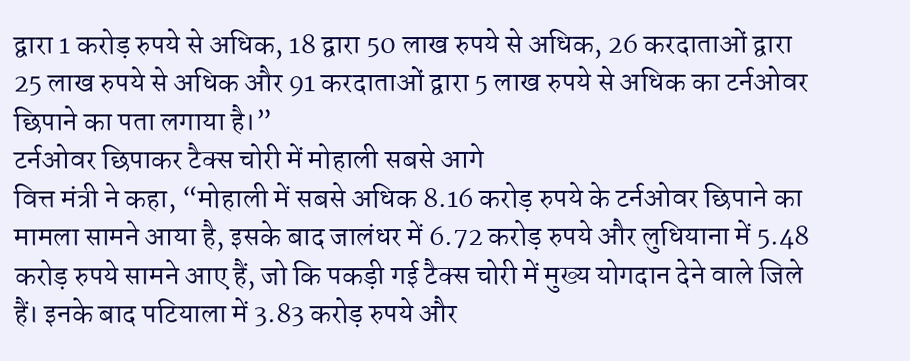द्वारा 1 करोड़ रुपये से अधिक, 18 द्वारा 50 लाख रुपये से अधिक, 26 करदाताओं द्वारा 25 लाख रुपये से अधिक और 91 करदाताओं द्वारा 5 लाख रुपये से अधिक का टर्नओवर छिपाने का पता लगाया है।”
टर्नओवर छिपाकर टैक्स चोरी में मोहाली सबसे आगे
वित्त मंत्री ने कहा, “मोहाली में सबसे अधिक 8.16 करोड़ रुपये के टर्नओवर छिपाने का मामला सामने आया है, इसके बाद जालंधर में 6.72 करोड़ रुपये और लुधियाना में 5.48 करोड़ रुपये सामने आए हैं, जो कि पकड़ी गई टैक्स चोरी में मुख्य योगदान देने वाले जिले हैं। इनके बाद पटियाला में 3.83 करोड़ रुपये और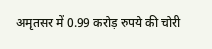अमृतसर में 0.99 करोड़ रुपये की चोरी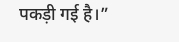पकड़ी गई है।”